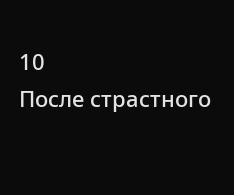10
После страстного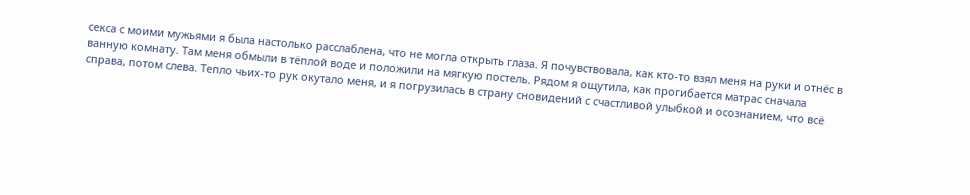секса с моими мужьями я была настолько расслаблена, что не могла открыть глаза. Я почувствовала, как кто-то взял меня на руки и отнёс в ванную комнату. Там меня обмыли в тёплой воде и положили на мягкую постель. Рядом я ощутила, как прогибается матрас сначала справа, потом слева. Тепло чьих-то рук окутало меня, и я погрузилась в страну сновидений с счастливой улыбкой и осознанием, что всё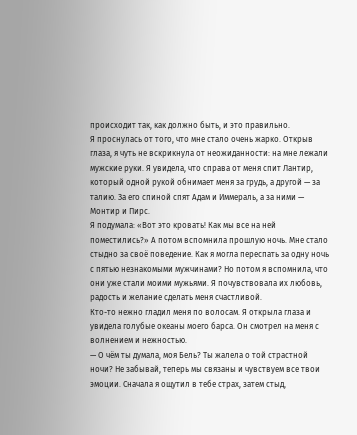происходит так, как должно быть, и это правильно.
Я проснулась от того, что мне стало очень жарко. Открыв глаза, я чуть не вскрикнула от неожиданности: на мне лежали мужские руки. Я увидела, что справа от меня спит Лантир, который одной рукой обнимает меня за грудь, а другой — за талию. За его спиной спят Адам и Иммераль, а за ними — Монтир и Пирс.
Я подумала: «Вот это кровать! Как мы все на ней поместились?» А потом вспомнила прошлую ночь. Мне стало стыдно за своё поведение. Как я могла переспать за одну ночь с пятью незнакомыми мужчинами? Но потом я вспомнила, что они уже стали моими мужьями. Я почувствовала их любовь, радость и желание сделать меня счастливой.
Кто-то нежно гладил меня по волосам. Я открыла глаза и увидела голубые океаны моего барса. Он смотрел на меня с волнением и нежностью.
— О чём ты думала, моя Бель? Ты жалела о той страстной ночи? Не забывай, теперь мы связаны и чувствуем все твои эмоции. Сначала я ощутил в тебе страх, затем стыд,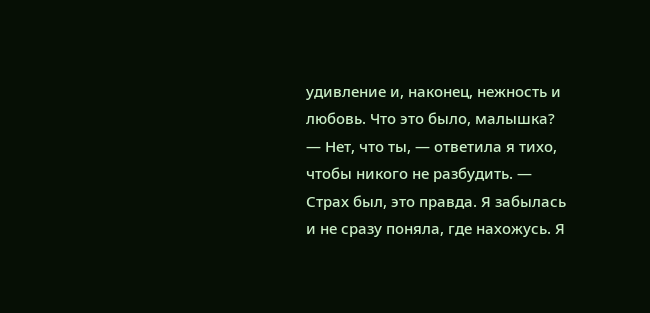удивление и, наконец, нежность и любовь. Что это было, малышка?
— Нет, что ты, — ответила я тихо, чтобы никого не разбудить. — Страх был, это правда. Я забылась и не сразу поняла, где нахожусь. Я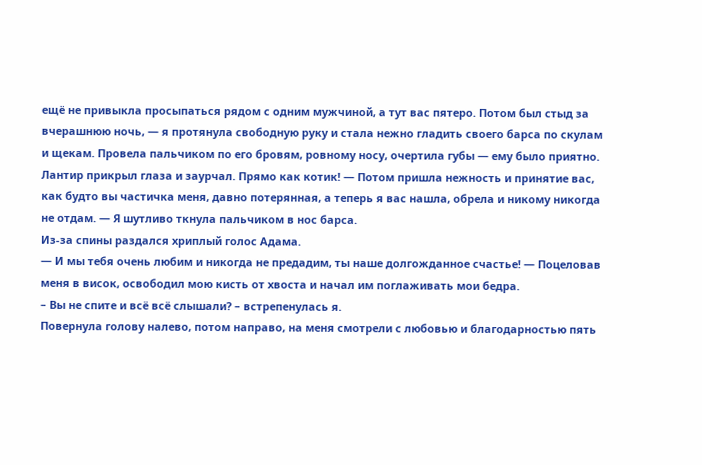ещё не привыкла просыпаться рядом с одним мужчиной, а тут вас пятеро. Потом был стыд за вчерашнюю ночь, — я протянула свободную руку и стала нежно гладить своего барса по скулам и щекам. Провела пальчиком по его бровям, ровному носу, очертила губы — ему было приятно. Лантир прикрыл глаза и заурчал. Прямо как котик! — Потом пришла нежность и принятие вас, как будто вы частичка меня, давно потерянная, а теперь я вас нашла, обрела и никому никогда не отдам. — Я шутливо ткнула пальчиком в нос барса.
Из-за спины раздался хриплый голос Адама.
— И мы тебя очень любим и никогда не предадим, ты наше долгожданное счастье! — Поцеловав меня в висок, освободил мою кисть от хвоста и начал им поглаживать мои бедра.
– Вы не спите и всё всё слышали? – встрепенулась я.
Повернула голову налево, потом направо, на меня смотрели с любовью и благодарностью пять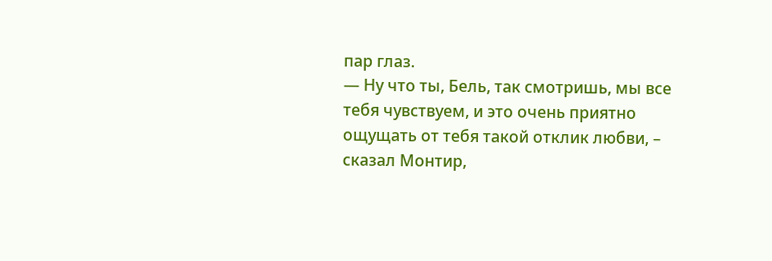пар глаз.
— Ну что ты, Бель, так смотришь, мы все тебя чувствуем, и это очень приятно ощущать от тебя такой отклик любви, – сказал Монтир,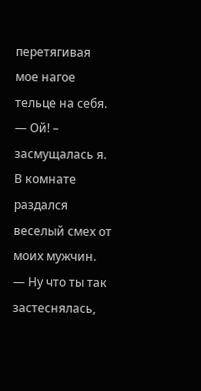перетягивая мое нагое тельце на себя.
— Ой! – засмущалась я.
В комнате раздался веселый смех от моих мужчин.
— Ну что ты так застеснялась,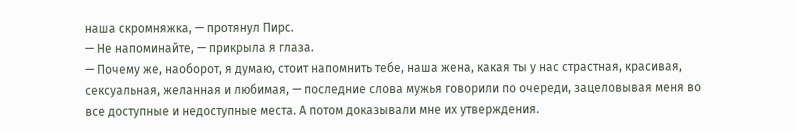наша скромняжка, — протянул Пирс.
— Не напоминайте, — прикрыла я глаза.
— Почему же, наоборот, я думаю, стоит напомнить тебе, наша жена, какая ты у нас страстная, красивая, сексуальная, желанная и любимая, — последние слова мужья говорили по очереди, зацеловывая меня во все доступные и недоступные места. А потом доказывали мне их утверждения.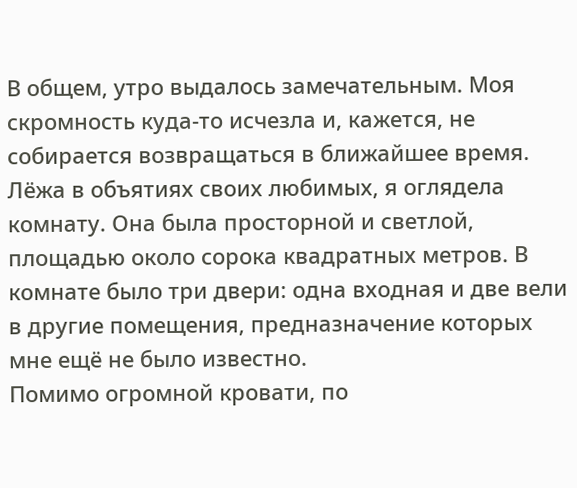В общем, утро выдалось замечательным. Моя скромность куда-то исчезла и, кажется, не собирается возвращаться в ближайшее время.
Лёжа в объятиях своих любимых, я оглядела комнату. Она была просторной и светлой, площадью около сорока квадратных метров. В комнате было три двери: одна входная и две вели в другие помещения, предназначение которых мне ещё не было известно.
Помимо огромной кровати, по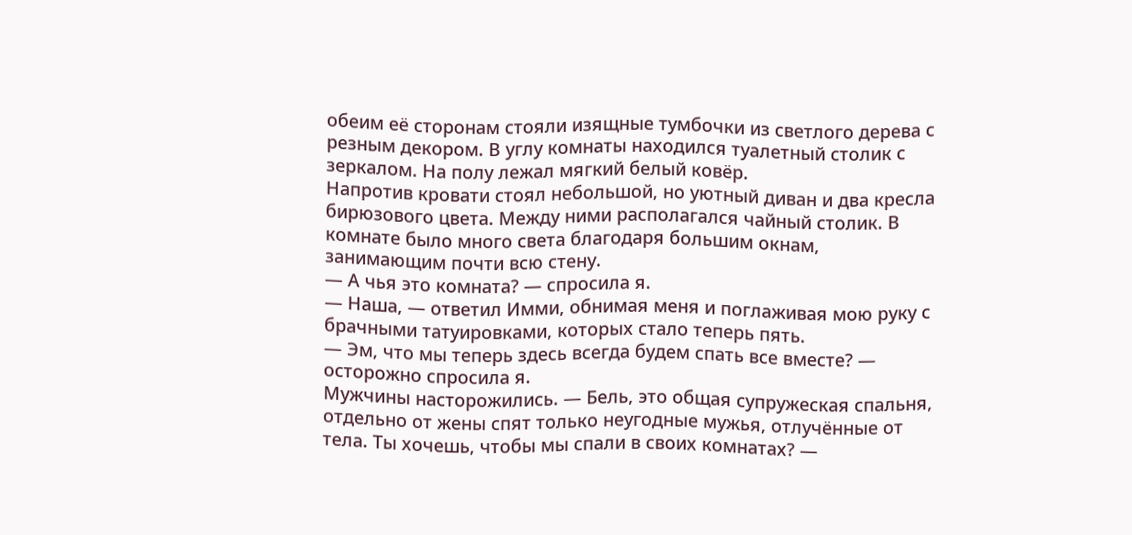обеим её сторонам стояли изящные тумбочки из светлого дерева с резным декором. В углу комнаты находился туалетный столик с зеркалом. На полу лежал мягкий белый ковёр.
Напротив кровати стоял небольшой, но уютный диван и два кресла бирюзового цвета. Между ними располагался чайный столик. В комнате было много света благодаря большим окнам, занимающим почти всю стену.
— А чья это комната? — спросила я.
— Наша, — ответил Имми, обнимая меня и поглаживая мою руку с брачными татуировками, которых стало теперь пять.
— Эм, что мы теперь здесь всегда будем спать все вместе? — осторожно спросила я.
Мужчины насторожились. — Бель, это общая супружеская спальня, отдельно от жены спят только неугодные мужья, отлучённые от тела. Ты хочешь, чтобы мы спали в своих комнатах? —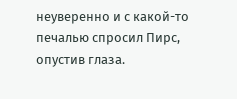неуверенно и с какой-то печалью спросил Пирс, опустив глаза.